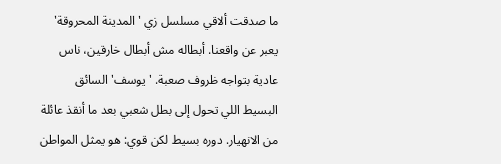ما صدقت ألاقي مسلسل زي 'المدينة المحروقة' يعبر عن واقعنا. أبطاله مش أبطال خارقين، ناس عادية بتواجه ظروف صعبة. 'يوسف' السائق البسيط اللي تحول إلى بطل شعبي بعد ما أنقذ عائلة من الانهيار. دوره بسيط لكن قوي: هو يمثل المواطن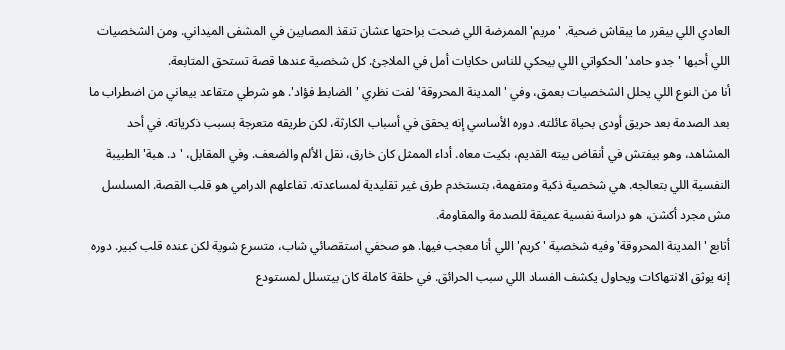العادي اللي بيقرر ما يبقاش ضحية. 'مريم' الممرضة اللي ضحت براحتها عشان تنقذ المصابين في المشفى الميداني. ومن الشخصيات اللي أحبها 'جدو حامد' الحكواتي اللي بيحكي للناس حكايات أمل في الملاجئ. كل شخصية عندها قصة تستحق المتابعة.
أنا من النوع اللي يحلل الشخصيات بعمق، وفي 'المدينة المحروقة' لفت نظري 'الضابط فؤاد'. هو شرطي متقاعد بيعاني من اضطراب ما بعد الصدمة بعد حريق أودى بحياة عائلته. دوره الأساسي إنه يحقق في أسباب الكارثة، لكن طريقه متعرجة بسبب ذكرياته. في أحد المشاهد، وهو بيفتش في أنقاض بيته القديم، بكيت معاه. أداء الممثل كان خارق، نقل الألم والضعف. وفي المقابل، 'د. هبة' الطبيبة النفسية اللي بتعالجه. هي شخصية ذكية ومتفهمة، بتستخدم طرق غير تقليدية لمساعدته. تفاعلهم الدرامي هو قلب القصة. المسلسل مش مجرد أكشن، هو دراسة نفسية عميقة للصدمة والمقاومة.
أتابع 'المدينة المحروقة' وفيه شخصية 'كريم' اللي أنا معجب فيها. هو صحفي استقصائي شاب، متسرع شوية لكن عنده قلب كبير. دوره إنه يوثق الانتهاكات ويحاول يكشف الفساد اللي سبب الحرائق. في حلقة كاملة كان بيتسلل لمستودع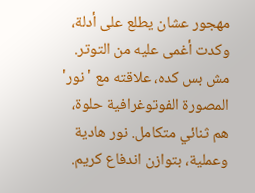مهجور عشان يطلع على أدلة، وكدت أغمى عليه من التوتر. مش بس كده، علاقته مع 'نور' المصورة الفوتوغرافية حلوة، هم ثنائي متكامل. نور هادية وعملية، بتوازن اندفاع كريم.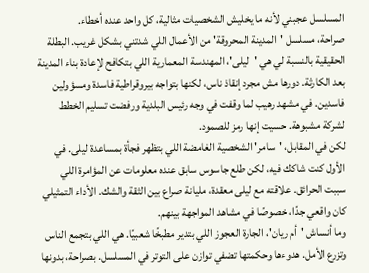المسلسل عجبني لأنه ما يخليش الشخصيات مثالية، كل واحد عنده أخطاء.
صراحة، مسلسل 'المدينة المحروقة' من الأعمال اللي شدتني بشكل غريب. البطلة الحقيقية بالنسبة لي هي 'ليلى'، المهندسة المعمارية اللي بتكافح لإعادة بناء المدينة بعد الكارثة. دورها مش مجرد إنقاذ ناس، لكنها بتواجه بيروقراطية فاسدة ومسؤولين فاسدين. في مشهد رهيب لما وقفت في وجه رئيس البلدية ورفضت تسليم الخطط لشركة مشبوهة. حسيت إنها رمز للصمود.
لكن في المقابل، 'سامر' الشخصية الغامضة اللي بتظهر فجأة بمساعدة ليلى. في الأول كنت شاكك فيه، لكن طلع جاسوس سابق عنده معلومات عن المؤامرة اللي سببت الحرائق. علاقته مع ليلى معقدة، مليانة صراع بين الثقة والشك. الأداء التمثيلي كان واقعي جدًا، خصوصًا في مشاهد المواجهة بينهم.
وما أنساش 'أم ريان'، الجارة العجوز اللي بتدير مطبخًا شعبيًا. هي اللي بتجمع الناس وتزرع الأمل. هدوءها وحكمتها تضفي توازن على التوتر في المسلسل. بصراحة، بدونها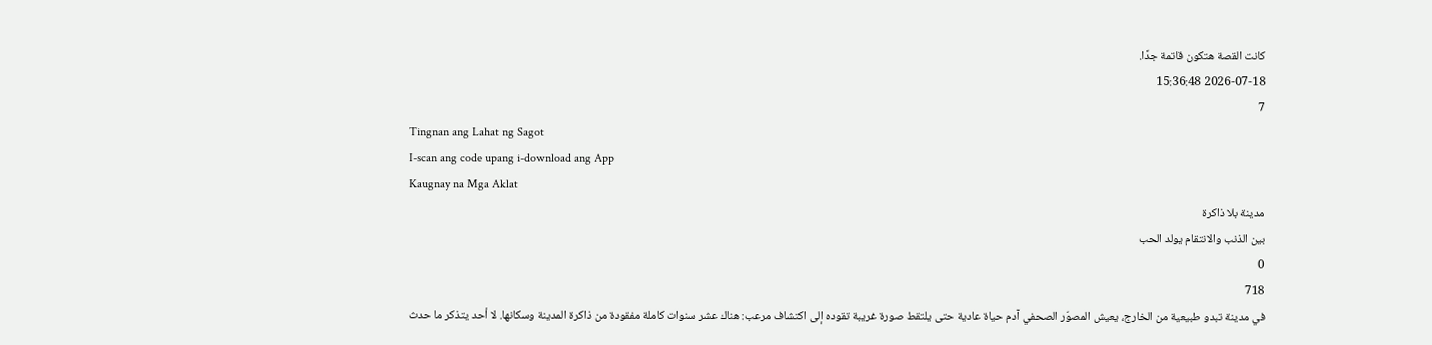كانت القصة هتكون قاتمة جدًا.
2026-07-18 15:36:48
7
Tingnan ang Lahat ng Sagot
I-scan ang code upang i-download ang App
Kaugnay na Mga Aklat
مدينة بلا ذاكرة
بين الذنب والانتقام يولد الحب
0
718
في مدينة تبدو طبيعية من الخارج، يعيش المصوّر الصحفي آدم حياة عادية حتى يلتقط صورة غريبة تقوده إلى اكتشاف مرعب: هناك عشر سنوات كاملة مفقودة من ذاكرة المدينة وسكانها. لا أحد يتذكر ما حدث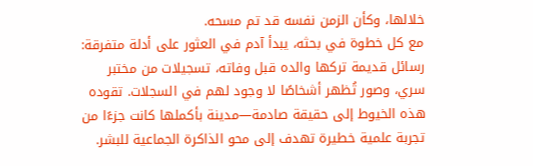خلالها، وكأن الزمن نفسه قد تم مسحه.
مع كل خطوة في بحثه، يبدأ آدم في العثور على أدلة متفرقة: رسائل قديمة تركها والده قبل وفاته، تسجيلات من مختبر سري، وصور تُظهر أشخاصًا لا وجود لهم في السجلات. تقوده هذه الخيوط إلى حقيقة صادمة—مدينة بأكملها كانت جزءًا من تجربة علمية خطيرة تهدف إلى محو الذاكرة الجماعية للبشر.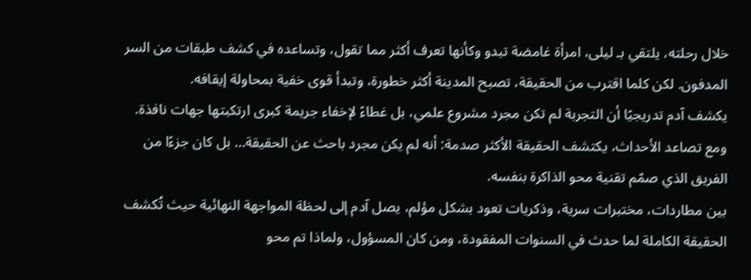خلال رحلته، يلتقي بـ ليلى، امرأة غامضة تبدو وكأنها تعرف أكثر مما تقول، وتساعده في كشف طبقات من السر المدفون. لكن كلما اقترب من الحقيقة، تصبح المدينة أكثر خطورة، وتبدأ قوى خفية بمحاولة إيقافه.
يكشف آدم تدريجيًا أن التجربة لم تكن مجرد مشروع علمي، بل غطاءً لإخفاء جريمة كبرى ارتكبتها جهات نافذة. ومع تصاعد الأحداث، يكتشف الحقيقة الأكثر صدمة: أنه لم يكن مجرد باحث عن الحقيقة… بل كان جزءًا من الفريق الذي صمّم تقنية محو الذاكرة بنفسه.
بين مطاردات، مختبرات سرية، وذكريات تعود بشكل مؤلم، يصل آدم إلى لحظة المواجهة النهائية حيث تُكشف الحقيقة الكاملة لما حدث في السنوات المفقودة، ومن كان المسؤول، ولماذا تم محو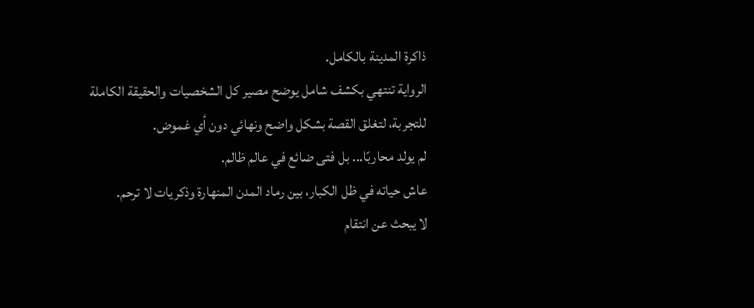ذاكرة المدينة بالكامل.
الرواية تنتهي بكشف شامل يوضح مصير كل الشخصيات والحقيقة الكاملة للتجربة، لتغلق القصة بشكل واضح ونهائي دون أي غموض.
لم يولد محاربًا... بل فتى ضائع في عالم ظالم.
عاش حياته في ظل الكبار، بين رماد المدن المنهارة وذكريات لا ترحم.
لا يبحث عن انتقام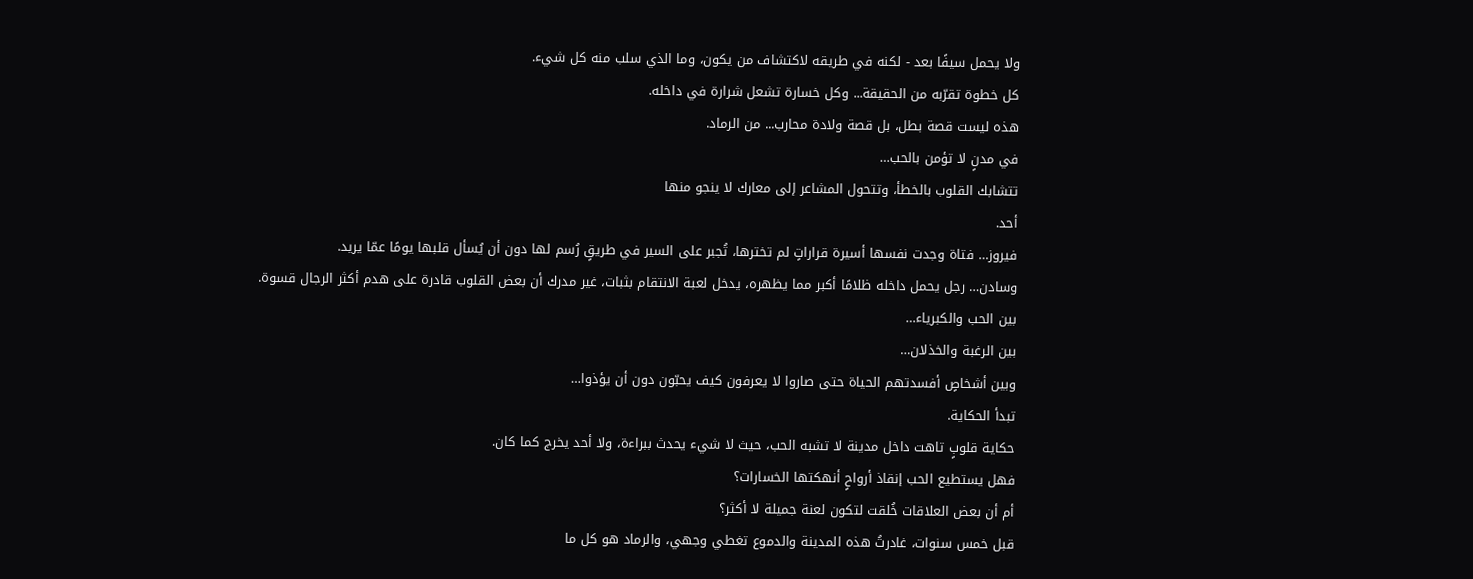ولا يحمل سيفًا بعد - لكنه في طريقه لاكتشاف من يكون، وما الذي سلب منه كل شيء.
كل خطوة تقرّبه من الحقيقة... وكل خسارة تشعل شرارة في داخله.
هذه ليست قصة بطل، بل قصة ولادة محارب... من الرماد.
في مدنٍ لا تؤمن بالحب…
تتشابك القلوب بالخطأ، وتتحول المشاعر إلى معارك لا ينجو منها
أحد.
فيروز… فتاة وجدت نفسها أسيرة قراراتٍ لم تخترها، تُجبر على السير في طريقٍ رُسم لها دون أن يُسأل قلبها يومًا عمّا يريد.
وسادن… رجل يحمل داخله ظلامًا أكبر مما يظهره، يدخل لعبة الانتقام بثبات، غير مدرك أن بعض القلوب قادرة على هدم أكثر الرجال قسوة.
بين الحب والكبرياء…
بين الرغبة والخذلان…
وبين أشخاصٍ أفسدتهم الحياة حتى صاروا لا يعرفون كيف يحبّون دون أن يؤذوا…
تبدأ الحكاية.
حكاية قلوبٍ تاهت داخل مدينة لا تشبه الحب، حيث لا شيء يحدث ببراءة، ولا أحد يخرج كما كان.
فهل يستطيع الحب إنقاذ أرواحٍ أنهكتها الخسارات؟
أم أن بعض العلاقات خُلقت لتكون لعنة جميلة لا أكثر؟
قبل خمس سنوات، غادرتُ هذه المدينة والدموع تغطي وجهي، والرماد هو كل ما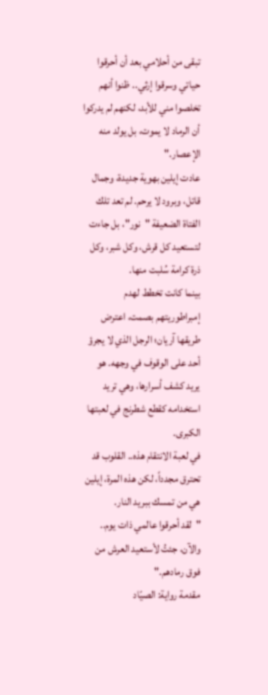تبقى من أحلامي بعد أن أحرقوا حياتي وسرقوا إرثي.. ظنوا أنهم تخلصوا مني للأبد، لكنهم لم يدركوا أن الرماد لا يموت، بل يولد منه الإعصار."
عادت إيلين بهوية جديدة، وجمال قاتل، وبرود لا يرحم. لم تعد تلك الفتاة الضعيفة "نور"، بل جاءت لتستعيد كل قرش، وكل شبر، وكل ذرة كرامة سُلبت منها.
بينما كانت تخطط لهدم إمبراطوريتهم بصمت، اعترض طريقها آريان؛ الرجل الذي لا يجرؤ أحد على الوقوف في وجهه. هو يريد كشف أسرارها، وهي تريد استخدامه كقطع شطرنج في لعبتها الكبرى.
في لعبة الانتقام هذه.. القلوب قد تحترق مجدداً، لكن هذه المرة، إيلين هي من تمسك ببريد النار.
"لقد أحرقوا عالمي ذات يوم.. والآن، جئتُ لأستعيد العرش من فوق رمادهم."
مقدمة رواية: الصيّاد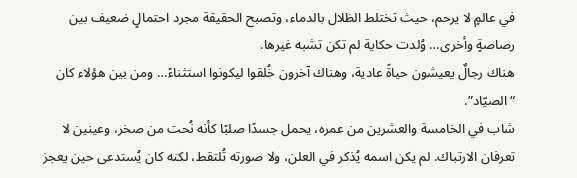في عالمٍ لا يرحم، حيث تختلط الظلال بالدماء، وتصبح الحقيقة مجرد احتمالٍ ضعيف بين رصاصةٍ وأخرى… وُلدت حكاية لم تكن تشبه غيرها.
هناك رجالٌ يعيشون حياةً عادية، وهناك آخرون خُلقوا ليكونوا استثناءً… ومن بين هؤلاء كان “الصيّاد”.
شاب في الخامسة والعشرين من عمره، يحمل جسدًا صلبًا كأنه نُحت من صخر، وعينين لا تعرفان الارتباك. لم يكن اسمه يُذكر في العلن، ولا صورته تُلتقط، لكنه كان يُستدعى حين يعجز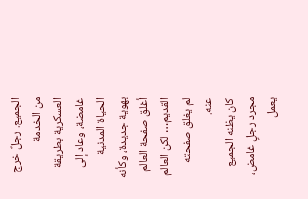الجميع. رجلٌ خرج من الخدمة العسكرية بطريقة غامضة، وعاد إلى الحياة المدنية بهوية جديدة، وكأنه أغلق صفحة العالم القديم… لكن العالم لم يغلق صفحته عنه.
كان يظنه الجميع مجرد رجلٍ غامض، يعمل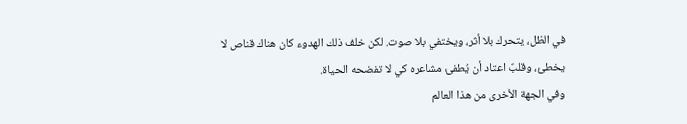في الظل، يتحرك بلا أثر، ويختفي بلا صوت. لكن خلف ذلك الهدوء كان هناك قناص لا يخطئ، وقلبٌ اعتاد أن يُطفئ مشاعره كي لا تفضحه الحياة.
وفي الجهة الأخرى من هذا العالم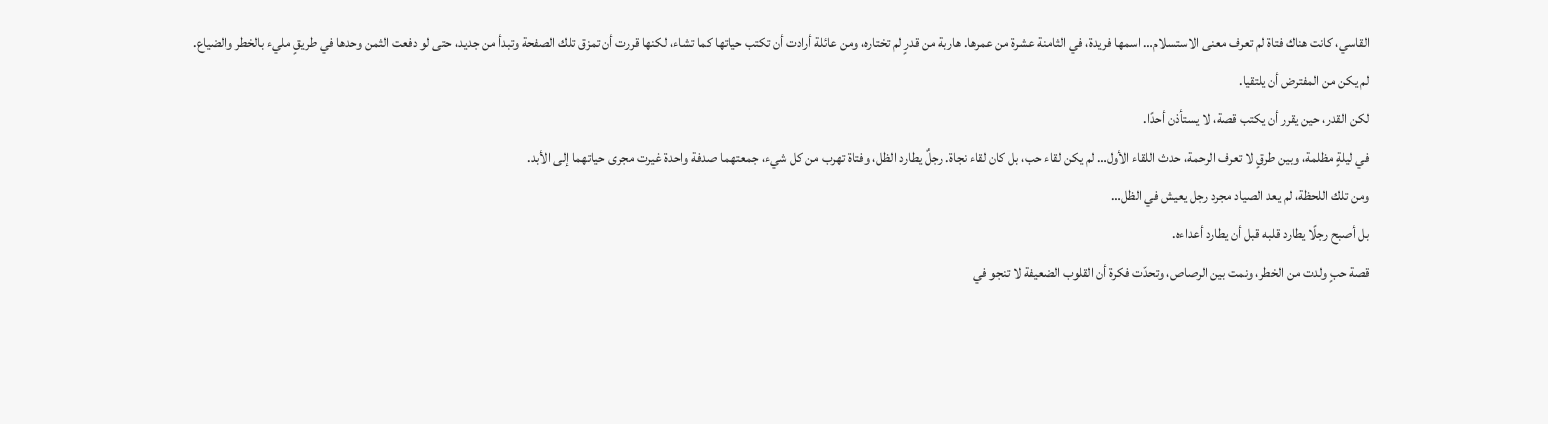القاسي، كانت هناك فتاة لم تعرف معنى الاستسلام… اسمها فريدة، في الثامنة عشرة من عمرها. هاربة من قدرٍ لم تختاره، ومن عائلة أرادت أن تكتب حياتها كما تشاء، لكنها قررت أن تمزق تلك الصفحة وتبدأ من جديد، حتى لو دفعت الثمن وحدها في طريقٍ مليء بالخطر والضياع.
لم يكن من المفترض أن يلتقيا.
لكن القدر، حين يقرر أن يكتب قصة، لا يستأذن أحدًا.
في ليلةٍ مظلمة، وبين طرقٍ لا تعرف الرحمة، حدث اللقاء الأول… لم يكن لقاء حب، بل كان لقاء نجاة. رجلٌ يطارد الظل، وفتاة تهرب من كل شيء، جمعتهما صدفة واحدة غيرت مجرى حياتهما إلى الأبد.
ومن تلك اللحظة، لم يعد الصياد مجرد رجل يعيش في الظل…
بل أصبح رجلًا يطارد قلبه قبل أن يطارد أعداءه.
قصة حبٍ ولدت من الخطر، ونمت بين الرصاص، وتحدّت فكرة أن القلوب الضعيفة لا تنجو في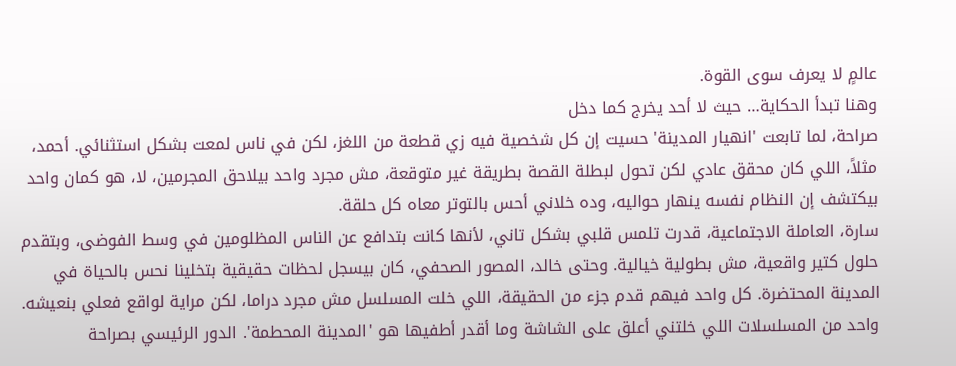عالمٍ لا يعرف سوى القوة.
وهنا تبدأ الحكاية… حيث لا أحد يخرج كما دخل
صراحة، لما تابعت 'انهيار المدينة' حسيت إن كل شخصية فيه زي قطعة من اللغز، لكن في ناس لمعت بشكل استثنائي. أحمد، مثلاً، اللي كان محقق عادي لكن تحول لبطلة القصة بطريقة غير متوقعة، مش مجرد واحد بيلاحق المجرمين، لا، هو كمان واحد بيكتشف إن النظام نفسه ينهار حواليه، وده خلاني أحس بالتوتر معاه كل حلقة.
سارة، العاملة الاجتماعية، قدرت تلمس قلبي بشكل تاني، لأنها كانت بتدافع عن الناس المظلومين في وسط الفوضى، وبتقدم حلول كتير واقعية، مش بطولية خيالية. وحتى خالد، المصور الصحفي، كان بيسجل لحظات حقيقية بتخلينا نحس بالحياة في المدينة المحتضرة. كل واحد فيهم قدم جزء من الحقيقة، اللي خلت المسلسل مش مجرد دراما، لكن مراية لواقع فعلي بنعيشه.
واحد من المسلسلات اللي خلتني أعلق على الشاشة وما أقدر أطفيها هو 'المدينة المحطمة'. الدور الرئيسي بصراحة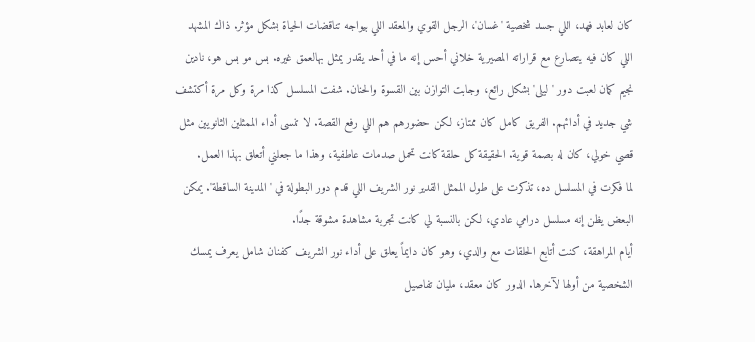كان لعابد فهد، اللي جسد شخصية 'غسان'، الرجل القوي والمعقد اللي بيواجه تناقضات الحياة بشكل مؤثر. ذاك المشهد اللي كان فيه يتصارع مع قراراته المصيرية خلاني أحس إنه ما في أحد يقدر يمثل بهالعمق غيره. بس مو بس هو، نادين نجيم كمان لعبت دور 'ليلى' بشكل رائع، وجابت التوازن بين القسوة والحنان. شفت المسلسل كذا مرة وكل مرة أكتشف شي جديد في أدائهم. الفريق كامل كان ممتاز، لكن حضورهم هم اللي رفع القصة. لا تنسى أداء الممثلين الثانويين مثل قصي خولي، كان له بصمة قوية. الحقيقة كل حلقة كانت تحمل صدمات عاطفية، وهذا ما جعلني أتعلق بهذا العمل.
لما فكرت في المسلسل ده، تذكرت على طول الممثل القدير نور الشريف اللي قدم دور البطولة في 'المدينة الساقطة'. يمكن البعض يظن إنه مسلسل درامي عادي، لكن بالنسبة لي كانت تجربة مشاهدة مشوقة جدًا.
أيام المراهقة، كنت أتابع الحلقات مع والدي، وهو كان دايماً يعلق على أداء نور الشريف كفنان شامل يعرف يمسك الشخصية من أولها لآخرها. الدور كان معقد، مليان تفاصيل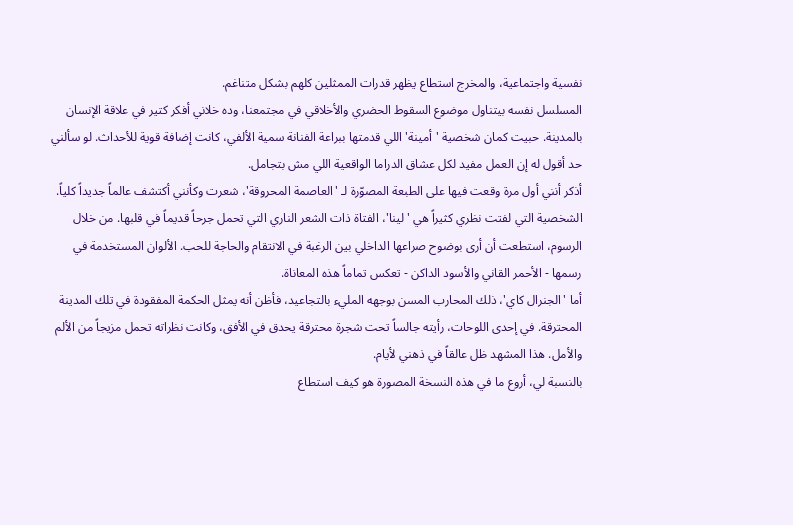نفسية واجتماعية، والمخرج استطاع يظهر قدرات الممثلين كلهم بشكل متناغم.
المسلسل نفسه بيتناول موضوع السقوط الحضري والأخلاقي في مجتمعنا، وده خلاني أفكر كتير في علاقة الإنسان بالمدينة. حبيت كمان شخصية 'أمينة' اللي قدمتها ببراعة الفنانة سمية الألفي، كانت إضافة قوية للأحداث. لو سألني حد أقول له إن العمل مفيد لكل عشاق الدراما الواقعية اللي مش بتجامل.
أذكر أنني أول مرة وقعت فيها على الطبعة المصوّرة لـ 'العاصمة المحروقة'، شعرت وكأنني أكتشف عالماً جديداً كلياً.
الشخصية التي لفتت نظري كثيراً هي 'لينا'، الفتاة ذات الشعر الناري التي تحمل جرحاً قديماً في قلبها. من خلال الرسوم، استطعت أن أرى بوضوح صراعها الداخلي بين الرغبة في الانتقام والحاجة للحب. الألوان المستخدمة في رسمها - الأحمر القاني والأسود الداكن - تعكس تماماً هذه المعاناة.
أما 'الجنرال كاي'، ذلك المحارب المسن بوجهه المليء بالتجاعيد، فأظن أنه يمثل الحكمة المفقودة في تلك المدينة المحترقة. في إحدى اللوحات، رأيته جالساً تحت شجرة محترقة يحدق في الأفق، وكانت نظراته تحمل مزيجاً من الألم والأمل. هذا المشهد ظل عالقاً في ذهني لأيام.
بالنسبة لي، أروع ما في هذه النسخة المصورة هو كيف استطاع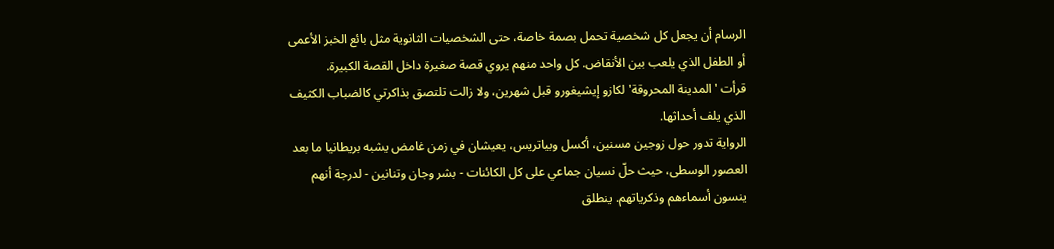الرسام أن يجعل كل شخصية تحمل بصمة خاصة، حتى الشخصيات الثانوية مثل بائع الخبز الأعمى أو الطفل الذي يلعب بين الأنقاض. كل واحد منهم يروي قصة صغيرة داخل القصة الكبيرة.
قرأت 'المدينة المحروقة' لكازو إيشيغورو قبل شهرين، ولا زالت تلتصق بذاكرتي كالضباب الكثيف الذي يلف أحداثها.
الرواية تدور حول زوجين مسنين، أكسل وبياتريس، يعيشان في زمن غامض يشبه بريطانيا ما بعد العصور الوسطى، حيث حلّ نسيان جماعي على كل الكائنات - بشر وجان وتنانين - لدرجة أنهم ينسون أسماءهم وذكرياتهم. ينطلق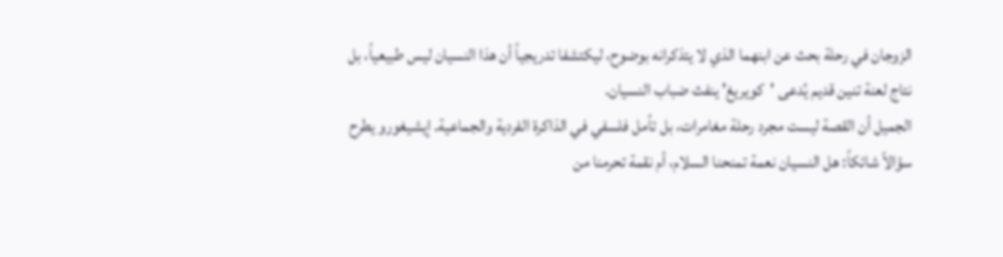الزوجان في رحلة بحث عن ابنهما الذي لا يتذكرانه بوضوح، ليكتشفا تدريجياً أن هذا النسيان ليس طبيعياً، بل نتاج لعنة تنين قديم يُدعى 'كويريغ' ينفث ضباب النسيان.
الجميل أن القصة ليست مجرد رحلة مغامرات، بل تأمل فلسفي في الذاكرة الفردية والجماعية. إيشيغورو يطرح سؤالاً شائكاً: هل النسيان نعمة تمنحنا السلام، أم نقمة تحرمنا من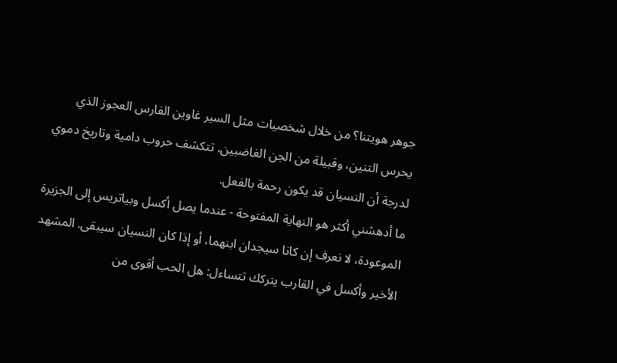جوهر هويتنا؟ من خلال شخصيات مثل السير غاوين الفارس العجوز الذي يحرس التنين، وقبيلة من الجن الغاضبين، تتكشف حروب دامية وتاريخ دموي لدرجة أن النسيان قد يكون رحمة بالفعل.
ما أدهشني أكثر هو النهاية المفتوحة - عندما يصل أكسل وبياتريس إلى الجزيرة الموعودة، لا نعرف إن كانا سيجدان ابنهما، أو إذا كان النسيان سيبقى. المشهد الأخير وأكسل في القارب يتركك تتساءل: هل الحب أقوى من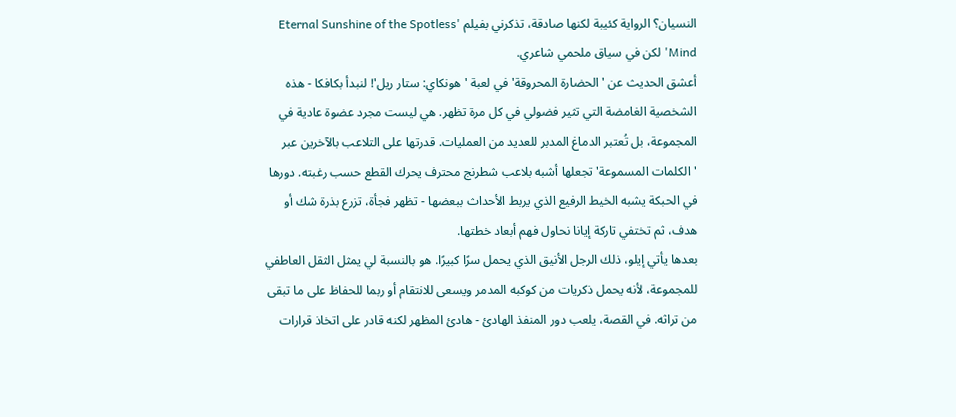النسيان؟ الرواية كئيبة لكنها صادقة، تذكرني بفيلم 'Eternal Sunshine of the Spotless Mind' لكن في سياق ملحمي شاعري.
أعشق الحديث عن 'الحضارة المحروقة' في لعبة 'هونكاي: ستار ريل'! لنبدأ بكافكا - هذه الشخصية الغامضة التي تثير فضولي في كل مرة تظهر. هي ليست مجرد عضوة عادية في المجموعة، بل تُعتبر الدماغ المدبر للعديد من العمليات. قدرتها على التلاعب بالآخرين عبر 'الكلمات المسموعة' تجعلها أشبه بلاعب شطرنج محترف يحرك القطع حسب رغبته. دورها في الحبكة يشبه الخيط الرفيع الذي يربط الأحداث ببعضها - تظهر فجأة، تزرع بذرة شك أو هدف، ثم تختفي تاركة إيانا نحاول فهم أبعاد خطتها.
بعدها يأتي إيلو، ذلك الرجل الأنيق الذي يحمل سرًا كبيرًا. هو بالنسبة لي يمثل الثقل العاطفي للمجموعة، لأنه يحمل ذكريات من كوكبه المدمر ويسعى للانتقام أو ربما للحفاظ على ما تبقى من تراثه. في القصة، يلعب دور المنفذ الهادئ - هادئ المظهر لكنه قادر على اتخاذ قرارات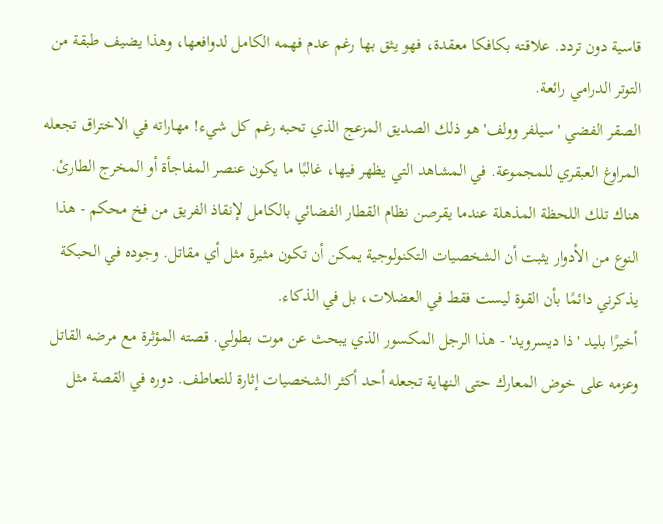قاسية دون تردد. علاقته بكافكا معقدة، فهو يثق بها رغم عدم فهمه الكامل لدوافعها، وهذا يضيف طبقة من التوتر الدرامي رائعة.
الصقر الفضي 'سيلفر وولف' هو ذلك الصديق المزعج الذي تحبه رغم كل شيء! مهاراته في الاختراق تجعله المراوغ العبقري للمجموعة. في المشاهد التي يظهر فيها، غالبًا ما يكون عنصر المفاجأة أو المخرج الطارئ. هناك تلك اللحظة المذهلة عندما يقرصن نظام القطار الفضائي بالكامل لإنقاذ الفريق من فخ محكم - هذا النوع من الأدوار يثبت أن الشخصيات التكنولوجية يمكن أن تكون مثيرة مثل أي مقاتل. وجوده في الحبكة يذكرني دائمًا بأن القوة ليست فقط في العضلات، بل في الذكاء.
أخيرًا بليد 'ذا ديسرويد' - هذا الرجل المكسور الذي يبحث عن موت بطولي. قصته المؤثرة مع مرضه القاتل وعزمه على خوض المعارك حتى النهاية تجعله أحد أكثر الشخصيات إثارة للتعاطف. دوره في القصة مثل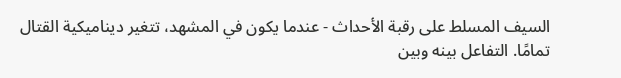السيف المسلط على رقبة الأحداث - عندما يكون في المشهد، تتغير ديناميكية القتال تمامًا. التفاعل بينه وبين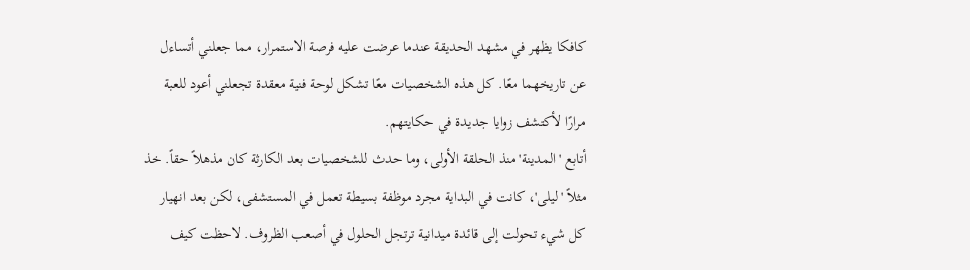كافكا يظهر في مشهد الحديقة عندما عرضت عليه فرصة الاستمرار، مما جعلني أتساءل عن تاريخهما معًا. كل هذه الشخصيات معًا تشكل لوحة فنية معقدة تجعلني أعود للعبة مرارًا لأكتشف زوايا جديدة في حكايتهم.
أتابع 'المدينة' منذ الحلقة الأولى، وما حدث للشخصيات بعد الكارثة كان مذهلاً حقاً. خذ مثلاً 'ليلى'، كانت في البداية مجرد موظفة بسيطة تعمل في المستشفى، لكن بعد انهيار كل شيء تحولت إلى قائدة ميدانية ترتجل الحلول في أصعب الظروف. لاحظت كيف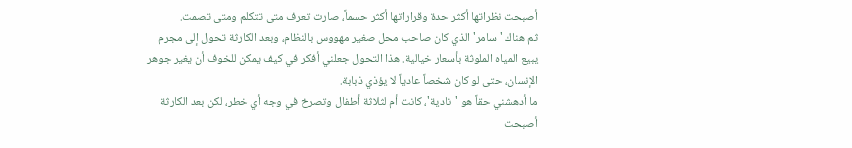أصبحت نظراتها أكثر حدة وقراراتها أكثر حسماً، صارت تعرف متى تتكلم ومتى تصمت.
ثم هناك 'سامر' الذي كان صاحب محل صغير مهووس بالنظام، وبعد الكارثة تحول إلى مجرم يبيع المياه الملوثة بأسعار خيالية. هذا التحول جعلني أفكر في كيف يمكن للخوف أن يغير جوهر الإنسان، حتى لو كان شخصاً عادياً لا يؤذي ذبابة.
ما أدهشني حقاً هو 'نادية'، كانت أم لثلاثة أطفال وتصرخ في وجه أي خطر، لكن بعد الكارثة أصبحت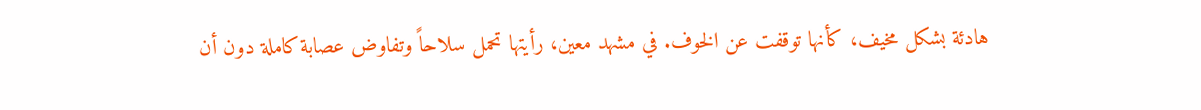هادئة بشكل مخيف، كأنها توقفت عن الخوف. في مشهد معين، رأيتها تحمل سلاحاً وتفاوض عصابة كاملة دون أن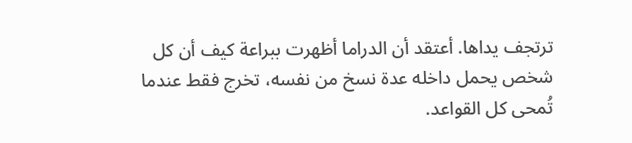ترتجف يداها. أعتقد أن الدراما أظهرت ببراعة كيف أن كل شخص يحمل داخله عدة نسخ من نفسه، تخرج فقط عندما تُمحى كل القواعد.